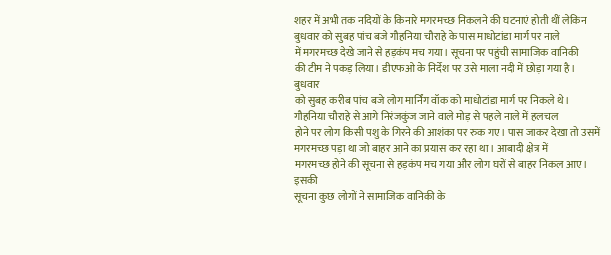शहर में अभी तक नदियों के किनारे मगरमच्छ निकलने की घटनाएं होती थीं लेकिन
बुधवार को सुबह पांच बजे गौहनिया चौराहे के पास माधोटांडा मार्ग पर नाले
में मगरमच्छ देखे जाने से हड़कंप मच गया। सूचना पर पहुंची सामाजिक वानिकी
की टीम ने पकड़ लिया। डीएफओ के निर्देश पर उसे माला नदी में छोड़ा गया है।
बुधवार
को सुबह करीब पांच बजे लोग मार्निंग वॉक को माधोटांडा मार्ग पर निकले थे।
गौहनिया चौराहे से आगे निरंजकुंज जाने वाले मोड़ से पहले नाले में हलचल
होने पर लोग किसी पशु के गिरने की आशंका पर रुक गए। पास जाकर देखा तो उसमें
मगरमच्छ पड़ा था जो बाहर आने का प्रयास कर रहा था। आबादी क्षेत्र में
मगरमच्छ होने की सूचना से हड़कंप मच गया और लोग घरों से बाहर निकल आए।
इसकी
सूचना कुछ लोगों ने सामाजिक वानिकी के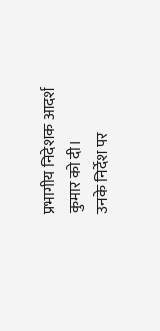प्रभागीय निदेशक आदर्श कुमार को दी।
उनके निर्देश पर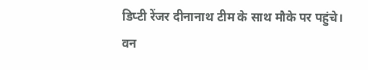डिप्टी रेंजर दीनानाथ टीम के साथ मौके पर पहुंचे। वन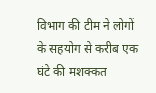विभाग की टीम ने लोगों के सहयोग से करीब एक घंटे की मशक्कत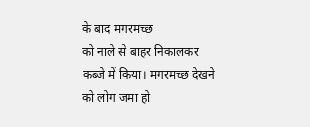के बाद मगरमच्छ
को नाले से बाहर निकालकर कब्जे में किया। मगरमच्छ देखने को लोग जमा हो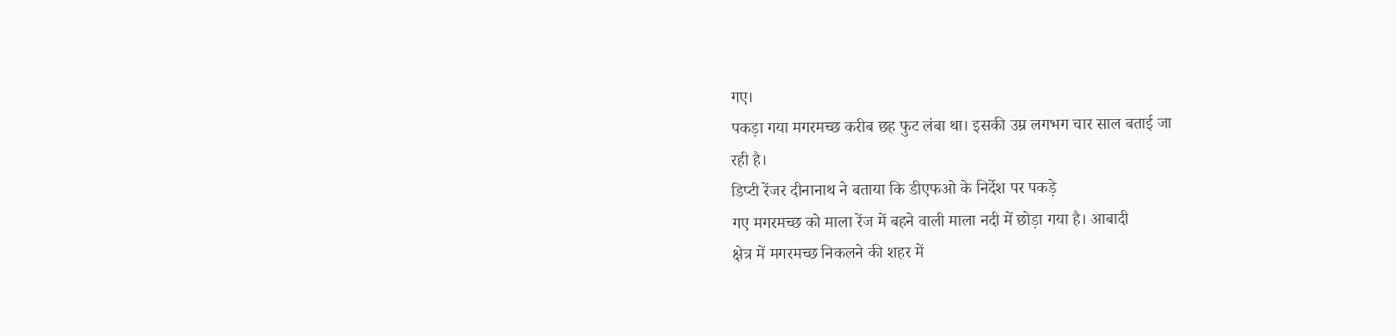गए।
पकड़ा गया मगरमच्छ करीब छह फुट लंबा था। इसकी उम्र लगभग चार साल बताई जा
रही है।
डिप्टी रेंजर दीनानाथ ने बताया कि डीएफओ के निर्देश पर पकड़े
गए मगरमच्छ को माला रेंज में बहने वाली माला नदी में छोड़ा गया है। आबादी
क्षेत्र में मगरमच्छ निकलने की शहर में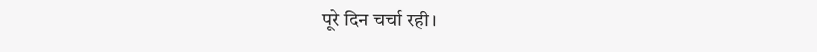पूरे दिन चर्चा रही।